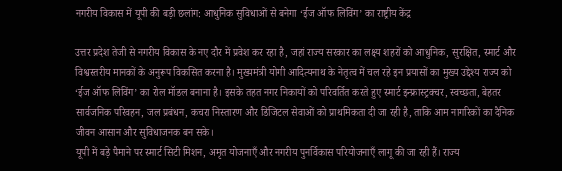नगरीय विकास में यूपी की बड़ी छलांग: आधुनिक सुविधाओं से बनेगा ‘ईज ऑफ लिविंग’ का राष्ट्रीय केंद्र

उत्तर प्रदेश तेजी से नगरीय विकास के नए दौर में प्रवेश कर रहा है, जहां राज्य सरकार का लक्ष्य शहरों को आधुनिक, सुरक्षित, स्मार्ट और विश्वस्तरीय मानकों के अनुरूप विकसित करना है। मुख्यमंत्री योगी आदित्यनाथ के नेतृत्व में चल रहे इन प्रयासों का मुख्य उद्देश्य राज्य को ‘ईज ऑफ लिविंग’ का रोल मॉडल बनाना है। इसके तहत नगर निकायों को परिवर्तित करते हुए स्मार्ट इन्फ्रास्ट्रक्चर, स्वच्छता, बेहतर सार्वजनिक परिवहन, जल प्रबंधन, कचरा निस्तारण और डिजिटल सेवाओं को प्राथमिकता दी जा रही है, ताकि आम नागरिकों का दैनिक जीवन आसान और सुविधाजनक बन सके।
यूपी में बड़े पैमाने पर स्मार्ट सिटी मिशन, अमृत योजनाएँ और नगरीय पुनर्विकास परियोजनाएँ लागू की जा रही हैं। राज्य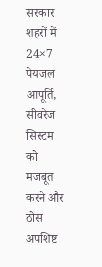सरकार शहरों में 24×7 पेयजल आपूर्ति, सीवरेज सिस्टम को मजबूत करने और ठोस अपशिष्ट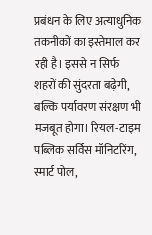प्रबंधन के लिए अत्याधुनिक तकनीकों का इस्तेमाल कर रही है। इससे न सिर्फ शहरों की सुंदरता बढ़ेगी, बल्कि पर्यावरण संरक्षण भी मजबूत होगा। रियल-टाइम पब्लिक सर्विस मॉनिटरिंग, स्मार्ट पोल,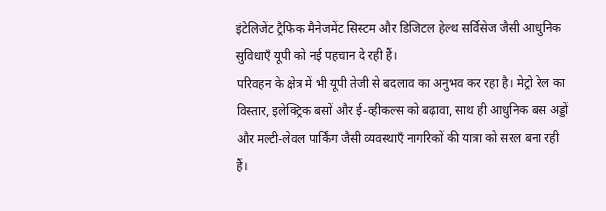इंटेलिजेंट ट्रैफिक मैनेजमेंट सिस्टम और डिजिटल हेल्थ सर्विसेज जैसी आधुनिक सुविधाएँ यूपी को नई पहचान दे रही हैं।
परिवहन के क्षेत्र में भी यूपी तेजी से बदलाव का अनुभव कर रहा है। मेट्रो रेल का विस्तार, इलेक्ट्रिक बसों और ई-व्हीकल्स को बढ़ावा, साथ ही आधुनिक बस अड्डों और मल्टी-लेवल पार्किंग जैसी व्यवस्थाएँ नागरिकों की यात्रा को सरल बना रही हैं।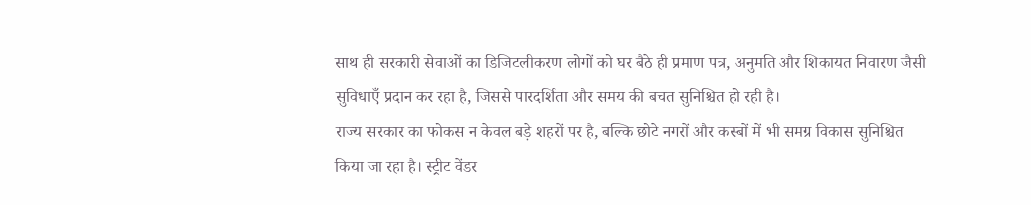साथ ही सरकारी सेवाओं का डिजिटलीकरण लोगों को घर बैठे ही प्रमाण पत्र, अनुमति और शिकायत निवारण जैसी सुविधाएँ प्रदान कर रहा है, जिससे पारदर्शिता और समय की बचत सुनिश्चित हो रही है।
राज्य सरकार का फोकस न केवल बड़े शहरों पर है, बल्कि छोटे नगरों और कस्बों में भी समग्र विकास सुनिश्चित किया जा रहा है। स्ट्रीट वेंडर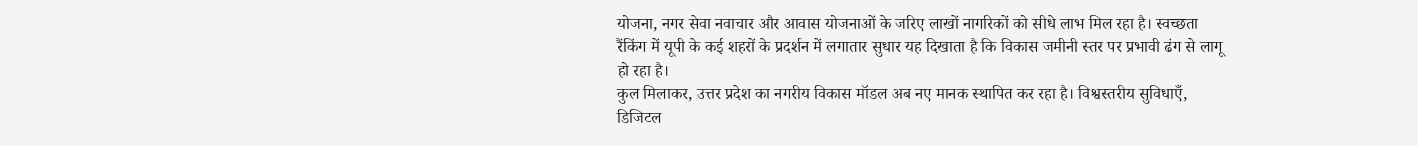योजना, नगर सेवा नवाचार और आवास योजनाओं के जरिए लाखों नागरिकों को सीधे लाभ मिल रहा है। स्वच्छता रैंकिंग में यूपी के कई शहरों के प्रदर्शन में लगातार सुधार यह दिखाता है कि विकास जमीनी स्तर पर प्रभावी ढंग से लागू हो रहा है।
कुल मिलाकर, उत्तर प्रदेश का नगरीय विकास मॉडल अब नए मानक स्थापित कर रहा है। विश्वस्तरीय सुविधाएँ, डिजिटल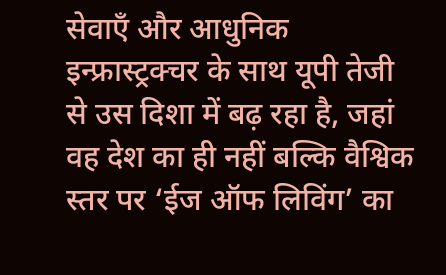सेवाएँ और आधुनिक इन्फ्रास्ट्रक्चर के साथ यूपी तेजी से उस दिशा में बढ़ रहा है, जहां वह देश का ही नहीं बल्कि वैश्विक स्तर पर ‘ईज ऑफ लिविंग’ का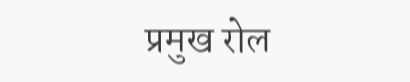प्रमुख रोल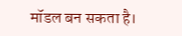मॉडल बन सकता है।